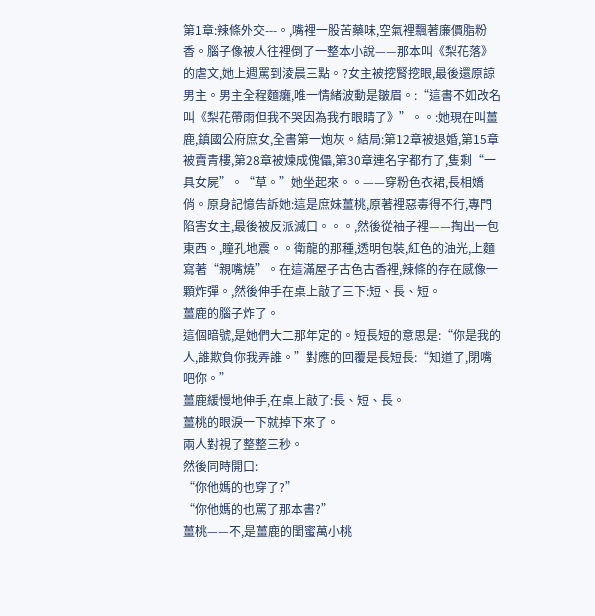第1章:辣條外交---。,嘴裡一股苦藥味,空氣裡飄著廉價脂粉香。腦子像被人往裡倒了一整本小說——那本叫《梨花落》的虐文,她上週罵到淩晨三點。?女主被挖腎挖眼,最後還原諒男主。男主全程麵癱,唯一情緒波動是皺眉。:“這書不如改名叫《梨花帶雨但我不哭因為我冇眼睛了》”。。:她現在叫薑鹿,鎮國公府庶女,全書第一炮灰。結局:第12章被退婚,第15章被賣青樓,第28章被煉成傀儡,第30章連名字都冇了,隻剩“一具女屍”。“草。”她坐起來。。——穿粉色衣裙,長相嬌俏。原身記憶告訴她:這是庶妹薑桃,原著裡惡毒得不行,專門陷害女主,最後被反派滅口。。。,然後從袖子裡——掏出一包東西。,瞳孔地震。。衛龍的那種,透明包裝,紅色的油光,上麵寫著“親嘴燒”。在這滿屋子古色古香裡,辣條的存在感像一顆炸彈。,然後伸手在桌上敲了三下:短、長、短。
薑鹿的腦子炸了。
這個暗號,是她們大二那年定的。短長短的意思是:“你是我的人,誰欺負你我弄誰。”對應的回覆是長短長:“知道了,閉嘴吧你。”
薑鹿緩慢地伸手,在桌上敲了:長、短、長。
薑桃的眼淚一下就掉下來了。
兩人對視了整整三秒。
然後同時開口:
“你他媽的也穿了?”
“你他媽的也罵了那本書?”
薑桃——不,是薑鹿的閨蜜萬小桃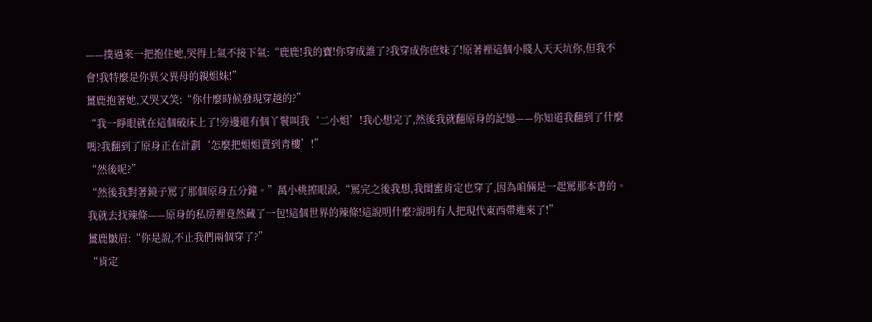——撲過來一把抱住她,哭得上氣不接下氣:“鹿鹿!我的寶!你穿成誰了?我穿成你庶妹了!原著裡這個小賤人天天坑你,但我不會!我特麼是你異父異母的親姐妹!”
薑鹿抱著她,又哭又笑:“你什麼時候發現穿越的?”
“我一睜眼就在這個破床上了!旁邊還有個丫鬟叫我‘二小姐’!我心想完了,然後我就翻原身的記憶——你知道我翻到了什麼嗎?我翻到了原身正在計劃‘怎麼把姐姐賣到青樓’!”
“然後呢?”
“然後我對著鏡子罵了那個原身五分鐘。”萬小桃擦眼淚,“罵完之後我想,我閨蜜肯定也穿了,因為咱倆是一起罵那本書的。我就去找辣條——原身的私房裡竟然藏了一包!這個世界的辣條!這說明什麼?說明有人把現代東西帶進來了!”
薑鹿皺眉:“你是說,不止我們兩個穿了?”
“肯定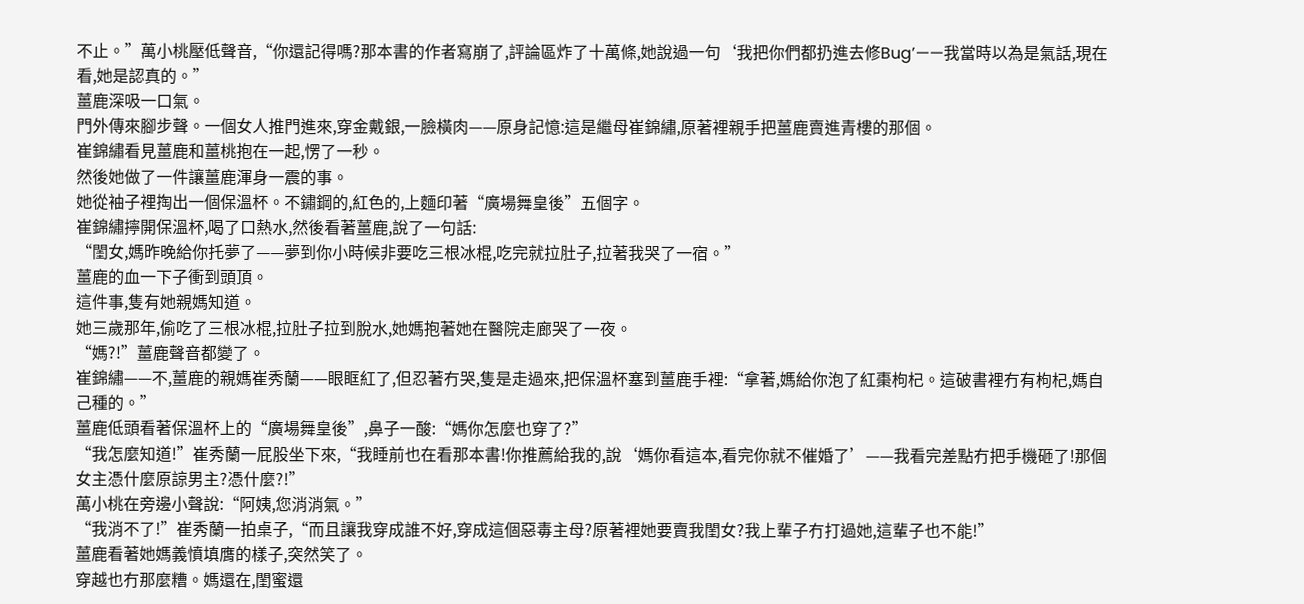不止。”萬小桃壓低聲音,“你還記得嗎?那本書的作者寫崩了,評論區炸了十萬條,她說過一句‘我把你們都扔進去修Bug’——我當時以為是氣話,現在看,她是認真的。”
薑鹿深吸一口氣。
門外傳來腳步聲。一個女人推門進來,穿金戴銀,一臉橫肉——原身記憶:這是繼母崔錦繡,原著裡親手把薑鹿賣進青樓的那個。
崔錦繡看見薑鹿和薑桃抱在一起,愣了一秒。
然後她做了一件讓薑鹿渾身一震的事。
她從袖子裡掏出一個保溫杯。不鏽鋼的,紅色的,上麵印著“廣場舞皇後”五個字。
崔錦繡擰開保溫杯,喝了口熱水,然後看著薑鹿,說了一句話:
“閨女,媽昨晚給你托夢了——夢到你小時候非要吃三根冰棍,吃完就拉肚子,拉著我哭了一宿。”
薑鹿的血一下子衝到頭頂。
這件事,隻有她親媽知道。
她三歲那年,偷吃了三根冰棍,拉肚子拉到脫水,她媽抱著她在醫院走廊哭了一夜。
“媽?!”薑鹿聲音都變了。
崔錦繡——不,薑鹿的親媽崔秀蘭——眼眶紅了,但忍著冇哭,隻是走過來,把保溫杯塞到薑鹿手裡:“拿著,媽給你泡了紅棗枸杞。這破書裡冇有枸杞,媽自己種的。”
薑鹿低頭看著保溫杯上的“廣場舞皇後”,鼻子一酸:“媽你怎麼也穿了?”
“我怎麼知道!”崔秀蘭一屁股坐下來,“我睡前也在看那本書!你推薦給我的,說‘媽你看這本,看完你就不催婚了’——我看完差點冇把手機砸了!那個女主憑什麼原諒男主?憑什麼?!”
萬小桃在旁邊小聲說:“阿姨,您消消氣。”
“我消不了!”崔秀蘭一拍桌子,“而且讓我穿成誰不好,穿成這個惡毒主母?原著裡她要賣我閨女?我上輩子冇打過她,這輩子也不能!”
薑鹿看著她媽義憤填膺的樣子,突然笑了。
穿越也冇那麼糟。媽還在,閨蜜還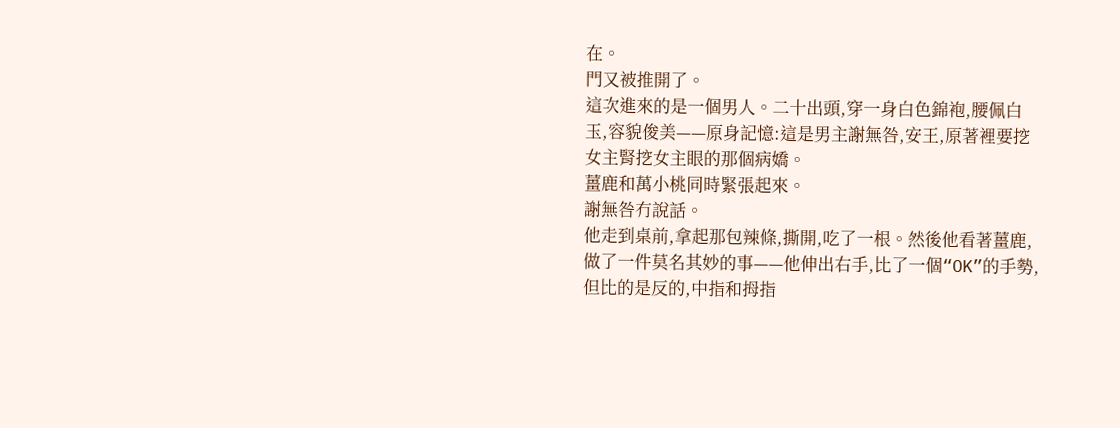在。
門又被推開了。
這次進來的是一個男人。二十出頭,穿一身白色錦袍,腰佩白玉,容貌俊美——原身記憶:這是男主謝無咎,安王,原著裡要挖女主腎挖女主眼的那個病嬌。
薑鹿和萬小桃同時緊張起來。
謝無咎冇說話。
他走到桌前,拿起那包辣條,撕開,吃了一根。然後他看著薑鹿,做了一件莫名其妙的事——他伸出右手,比了一個“OK”的手勢,但比的是反的,中指和拇指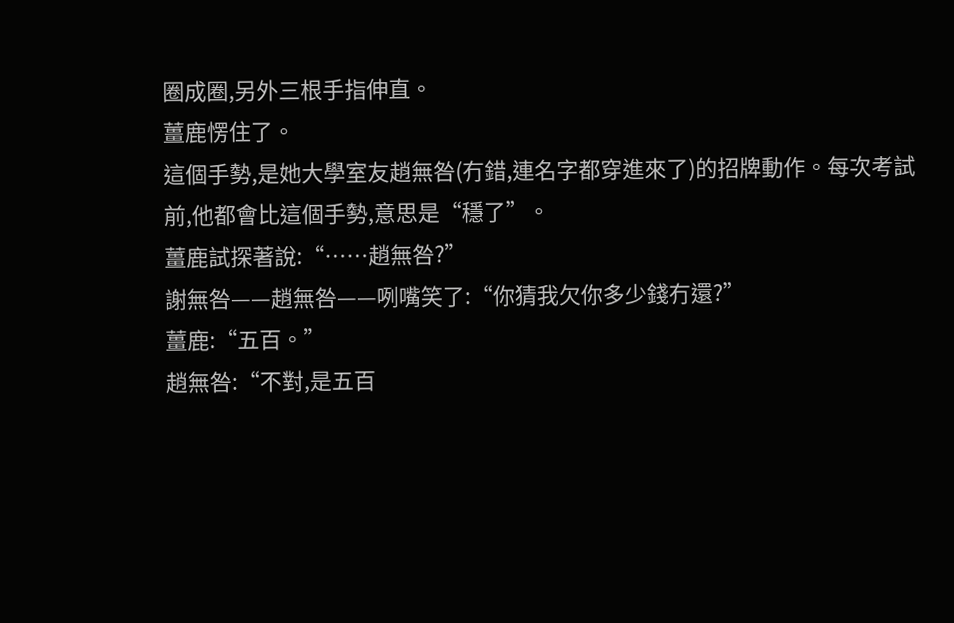圈成圈,另外三根手指伸直。
薑鹿愣住了。
這個手勢,是她大學室友趙無咎(冇錯,連名字都穿進來了)的招牌動作。每次考試前,他都會比這個手勢,意思是“穩了”。
薑鹿試探著說:“……趙無咎?”
謝無咎——趙無咎——咧嘴笑了:“你猜我欠你多少錢冇還?”
薑鹿:“五百。”
趙無咎:“不對,是五百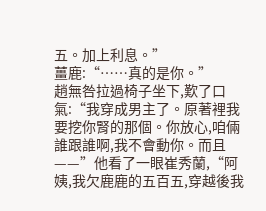五。加上利息。”
薑鹿:“……真的是你。”
趙無咎拉過椅子坐下,歎了口氣:“我穿成男主了。原著裡我要挖你腎的那個。你放心,咱倆誰跟誰啊,我不會動你。而且——”他看了一眼崔秀蘭,“阿姨,我欠鹿鹿的五百五,穿越後我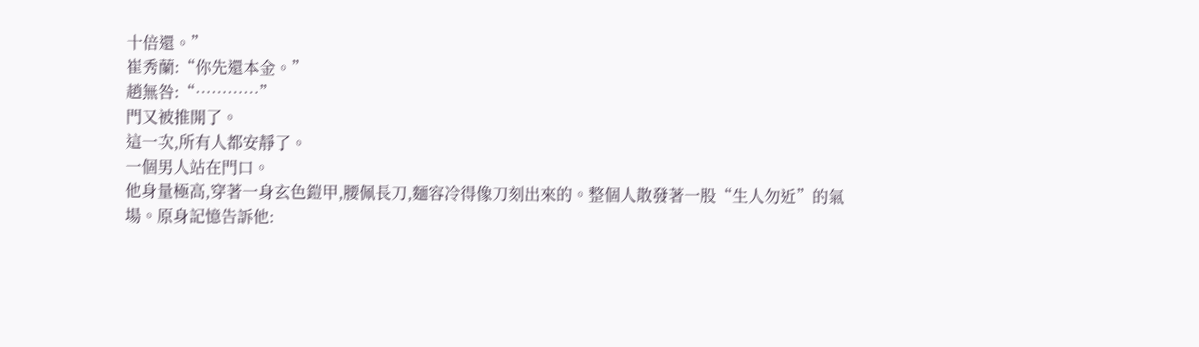十倍還。”
崔秀蘭:“你先還本金。”
趙無咎:“…………”
門又被推開了。
這一次,所有人都安靜了。
一個男人站在門口。
他身量極高,穿著一身玄色鎧甲,腰佩長刀,麵容冷得像刀刻出來的。整個人散發著一股“生人勿近”的氣場。原身記憶告訴他: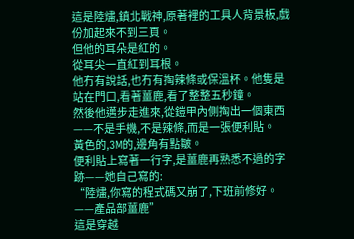這是陸燼,鎮北戰神,原著裡的工具人背景板,戲份加起來不到三頁。
但他的耳朵是紅的。
從耳尖一直紅到耳根。
他冇有說話,也冇有掏辣條或保溫杯。他隻是站在門口,看著薑鹿,看了整整五秒鐘。
然後他邁步走進來,從鎧甲內側掏出一個東西——不是手機,不是辣條,而是一張便利貼。
黃色的,3M的,邊角有點皺。
便利貼上寫著一行字,是薑鹿再熟悉不過的字跡——她自己寫的:
“陸燼,你寫的程式碼又崩了,下班前修好。——產品部薑鹿”
這是穿越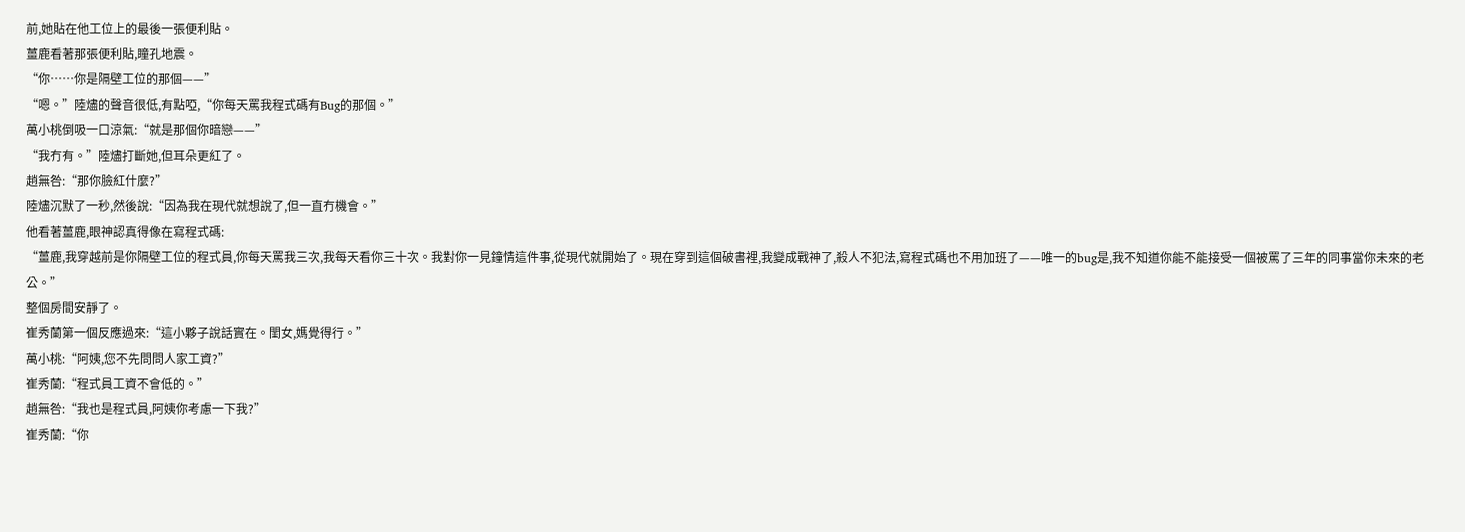前,她貼在他工位上的最後一張便利貼。
薑鹿看著那張便利貼,瞳孔地震。
“你……你是隔壁工位的那個——”
“嗯。”陸燼的聲音很低,有點啞,“你每天罵我程式碼有Bug的那個。”
萬小桃倒吸一口涼氣:“就是那個你暗戀——”
“我冇有。”陸燼打斷她,但耳朵更紅了。
趙無咎:“那你臉紅什麼?”
陸燼沉默了一秒,然後說:“因為我在現代就想說了,但一直冇機會。”
他看著薑鹿,眼神認真得像在寫程式碼:
“薑鹿,我穿越前是你隔壁工位的程式員,你每天罵我三次,我每天看你三十次。我對你一見鐘情這件事,從現代就開始了。現在穿到這個破書裡,我變成戰神了,殺人不犯法,寫程式碼也不用加班了——唯一的bug是,我不知道你能不能接受一個被罵了三年的同事當你未來的老公。”
整個房間安靜了。
崔秀蘭第一個反應過來:“這小夥子說話實在。閨女,媽覺得行。”
萬小桃:“阿姨,您不先問問人家工資?”
崔秀蘭:“程式員工資不會低的。”
趙無咎:“我也是程式員,阿姨你考慮一下我?”
崔秀蘭:“你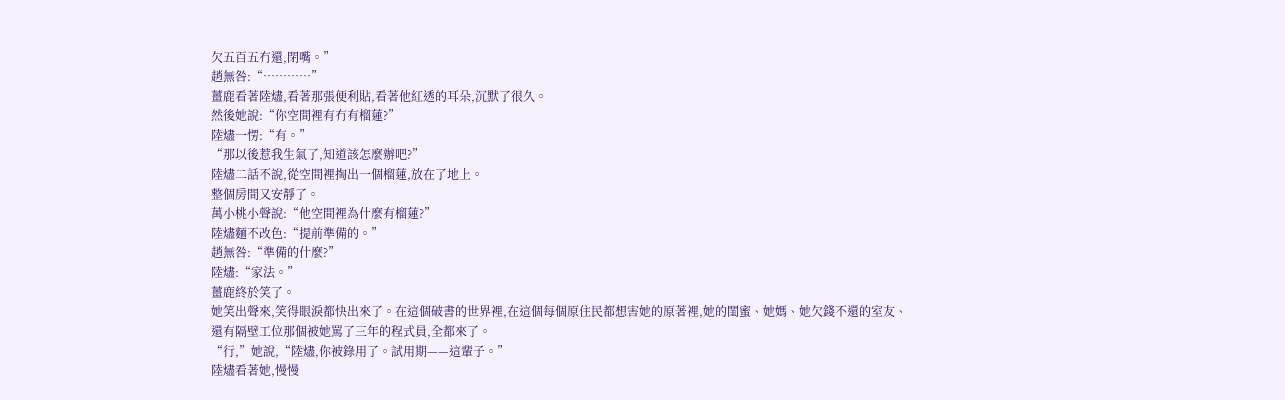欠五百五冇還,閉嘴。”
趙無咎:“…………”
薑鹿看著陸燼,看著那張便利貼,看著他紅透的耳朵,沉默了很久。
然後她說:“你空間裡有冇有榴蓮?”
陸燼一愣:“有。”
“那以後惹我生氣了,知道該怎麼辦吧?”
陸燼二話不說,從空間裡掏出一個榴蓮,放在了地上。
整個房間又安靜了。
萬小桃小聲說:“他空間裡為什麼有榴蓮?”
陸燼麵不改色:“提前準備的。”
趙無咎:“準備的什麼?”
陸燼:“家法。”
薑鹿終於笑了。
她笑出聲來,笑得眼淚都快出來了。在這個破書的世界裡,在這個每個原住民都想害她的原著裡,她的閨蜜、她媽、她欠錢不還的室友、還有隔壁工位那個被她罵了三年的程式員,全都來了。
“行,”她說,“陸燼,你被錄用了。試用期——這輩子。”
陸燼看著她,慢慢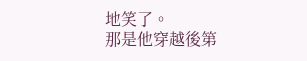地笑了。
那是他穿越後第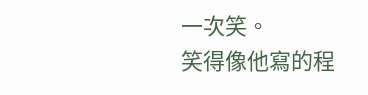一次笑。
笑得像他寫的程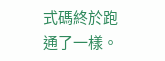式碼終於跑通了一樣。